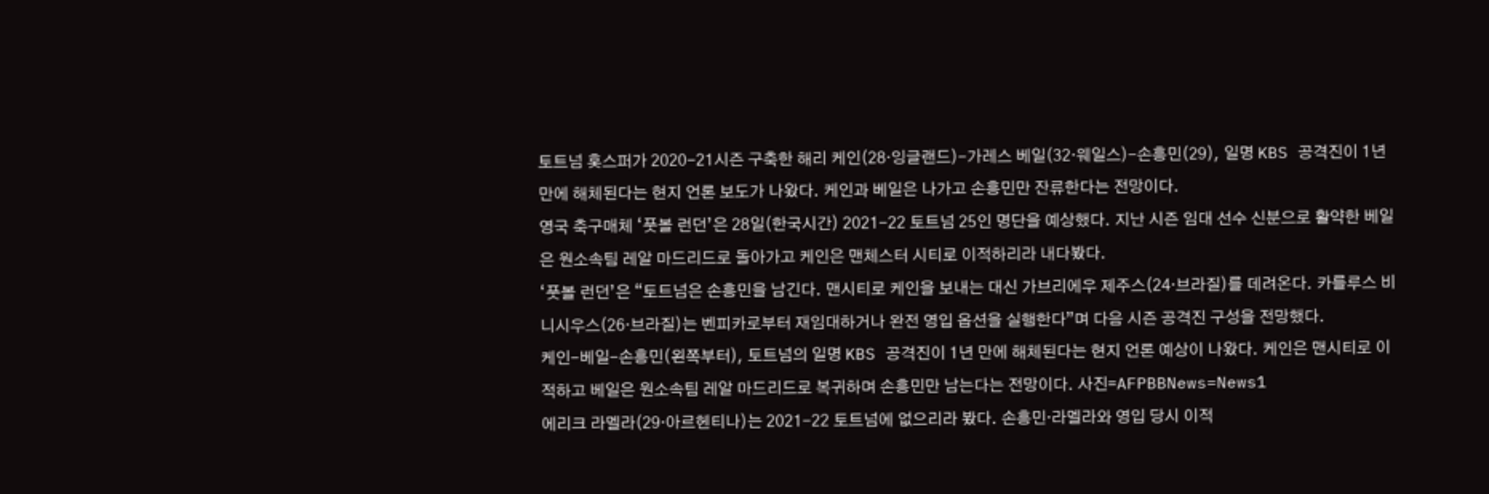토트넘 홋스퍼가 2020-21시즌 구축한 해리 케인(28·잉글랜드)-가레스 베일(32·웨일스)-손흥민(29), 일명 KBS 공격진이 1년 만에 해체된다는 현지 언론 보도가 나왔다. 케인과 베일은 나가고 손흥민만 잔류한다는 전망이다.
영국 축구매체 ‘풋볼 런던’은 28일(한국시간) 2021-22 토트넘 25인 명단을 예상했다. 지난 시즌 임대 선수 신분으로 활약한 베일은 원소속팀 레알 마드리드로 돌아가고 케인은 맨체스터 시티로 이적하리라 내다봤다.
‘풋볼 런던’은 “토트넘은 손흥민을 남긴다. 맨시티로 케인을 보내는 대신 가브리에우 제주스(24·브라질)를 데려온다. 카를루스 비니시우스(26·브라질)는 벤피카로부터 재임대하거나 완전 영입 옵션을 실행한다”며 다음 시즌 공격진 구성을 전망했다.
케인-베일-손흥민(왼쪽부터), 토트넘의 일명 KBS 공격진이 1년 만에 해체된다는 현지 언론 예상이 나왔다. 케인은 맨시티로 이적하고 베일은 원소속팀 레알 마드리드로 복귀하며 손흥민만 남는다는 전망이다. 사진=AFPBBNews=News1
에리크 라멜라(29·아르헨티나)는 2021-22 토트넘에 없으리라 봤다. 손흥민·라멜라와 영입 당시 이적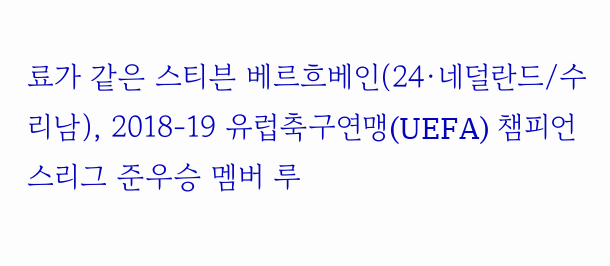료가 같은 스티븐 베르흐베인(24·네덜란드/수리남), 2018-19 유럽축구연맹(UEFA) 챔피언스리그 준우승 멤버 루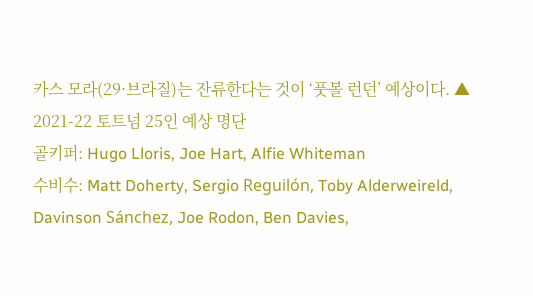카스 모라(29·브라질)는 잔류한다는 것이 ‘풋볼 런던’ 예상이다. ▲ 2021-22 토트넘 25인 예상 명단
골키퍼: Hugo Lloris, Joe Hart, Alfie Whiteman
수비수: Matt Doherty, Sergio Reguilón, Toby Alderweireld, Davinson Sánchez, Joe Rodon, Ben Davies,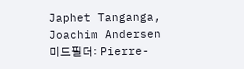Japhet Tanganga, Joachim Andersen
미드필더: Pierre-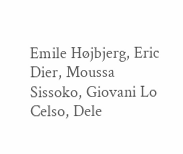Emile Højbjerg, Eric Dier, Moussa Sissoko, Giovani Lo Celso, Dele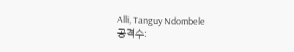Alli, Tanguy Ndombele
공격수: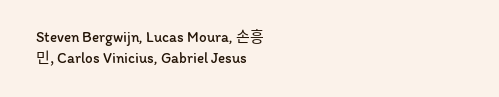Steven Bergwijn, Lucas Moura, 손흥민, Carlos Vinicius, Gabriel Jesus